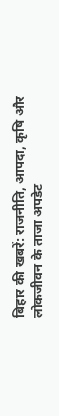बिहार की खबरें: राजनीति, आपदा, कृषि और लोकजीवन के ताजा अपडेट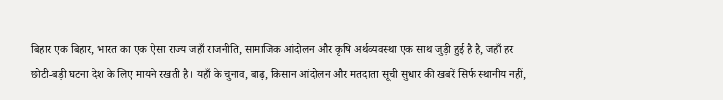बिहार एक बिहार, भारत का एक ऐसा राज्य जहाँ राजनीति, सामाजिक आंदोलन और कृषि अर्थव्यवस्था एक साथ जुड़ी हुई है है, जहाँ हर छोटी-बड़ी घटना देश के लिए मायने रखती है। यहाँ के चुनाव, बाढ़, किसान आंदोलन और मतदाता सूची सुधार की खबरें सिर्फ स्थानीय नहीं,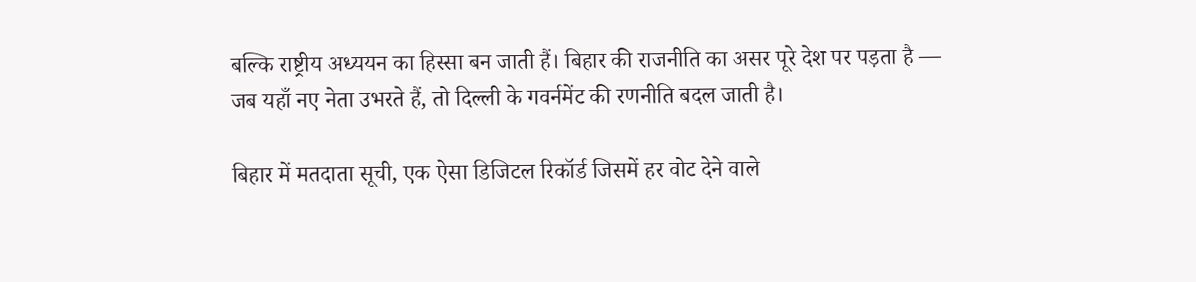बल्कि राष्ट्रीय अध्ययन का हिस्सा बन जाती हैं। बिहार की राजनीति का असर पूरे देश पर पड़ता है — जब यहाँ नए नेता उभरते हैं, तो दिल्ली के गवर्नमेंट की रणनीति बदल जाती है।

बिहार में मतदाता सूची, एक ऐसा डिजिटल रिकॉर्ड जिसमें हर वोट देने वाले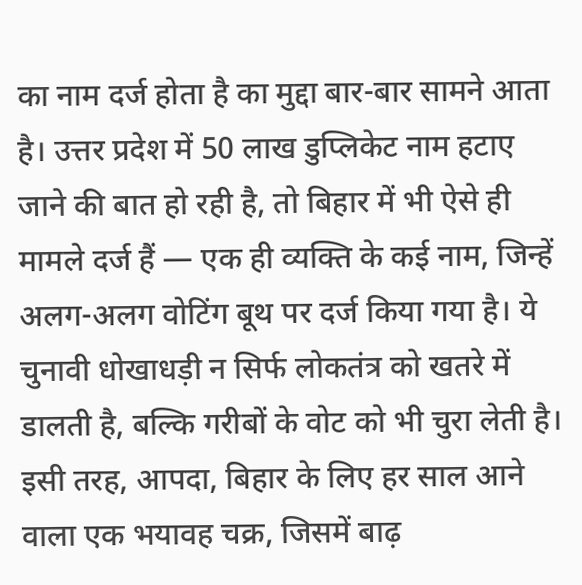का नाम दर्ज होता है का मुद्दा बार-बार सामने आता है। उत्तर प्रदेश में 50 लाख डुप्लिकेट नाम हटाए जाने की बात हो रही है, तो बिहार में भी ऐसे ही मामले दर्ज हैं — एक ही व्यक्ति के कई नाम, जिन्हें अलग-अलग वोटिंग बूथ पर दर्ज किया गया है। ये चुनावी धोखाधड़ी न सिर्फ लोकतंत्र को खतरे में डालती है, बल्कि गरीबों के वोट को भी चुरा लेती है। इसी तरह, आपदा, बिहार के लिए हर साल आने वाला एक भयावह चक्र, जिसमें बाढ़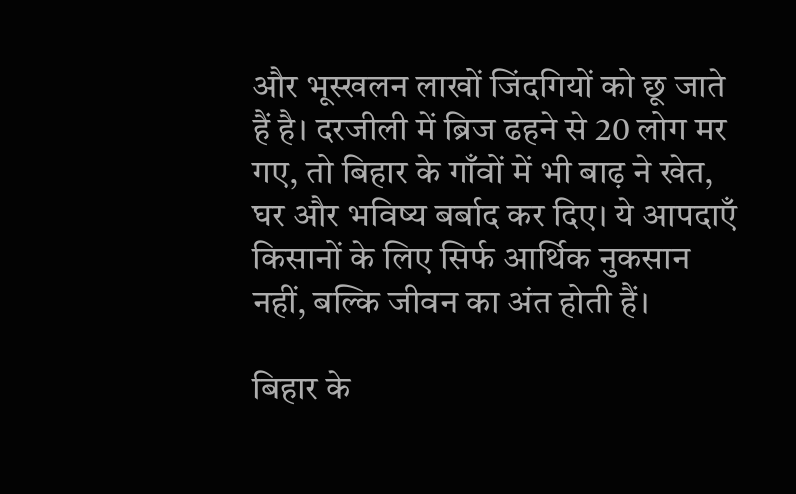और भूस्खलन लाखों जिंदगियों को छू जाते हैं है। दरजीली में ब्रिज ढहने से 20 लोग मर गए, तो बिहार के गाँवों में भी बाढ़ ने खेत, घर और भविष्य बर्बाद कर दिए। ये आपदाएँ किसानों के लिए सिर्फ आर्थिक नुकसान नहीं, बल्कि जीवन का अंत होती हैं।

बिहार के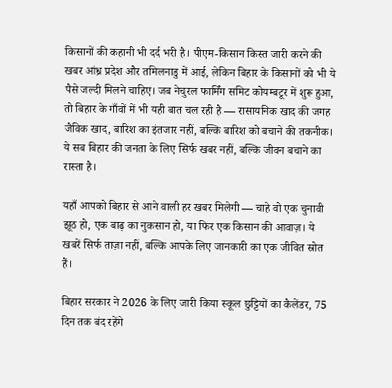किसानों की कहानी भी दर्द भरी है। पीएम-किसान किस्त जारी करने की खबर आंध्र प्रदेश और तमिलनाडु में आई, लेकिन बिहार के किसानों को भी ये पैसे जल्दी मिलने चाहिए। जब नेचुरल फार्मिंग समिट कोयम्बटूर में शुरू हुआ, तो बिहार के गाँवों में भी यही बात चल रही है — रासायनिक खाद की जगह जैविक खाद, बारिश का इंतजार नहीं, बल्कि बारिश को बचाने की तकनीक। ये सब बिहार की जनता के लिए सिर्फ खबर नहीं, बल्कि जीवन बचाने का रास्ता है।

यहाँ आपको बिहार से आने वाली हर खबर मिलेगी — चाहे वो एक चुनावी झूठ हो, एक बाढ़ का नुकसान हो, या फिर एक किसान की आवाज़। ये खबरें सिर्फ ताज़ा नहीं, बल्कि आपके लिए जानकारी का एक जीवित स्रोत हैं।

बिहार सरकार ने 2026 के लिए जारी किया स्कूल छुट्टियों का कैलेंडर, 75 दिन तक बंद रहेंगे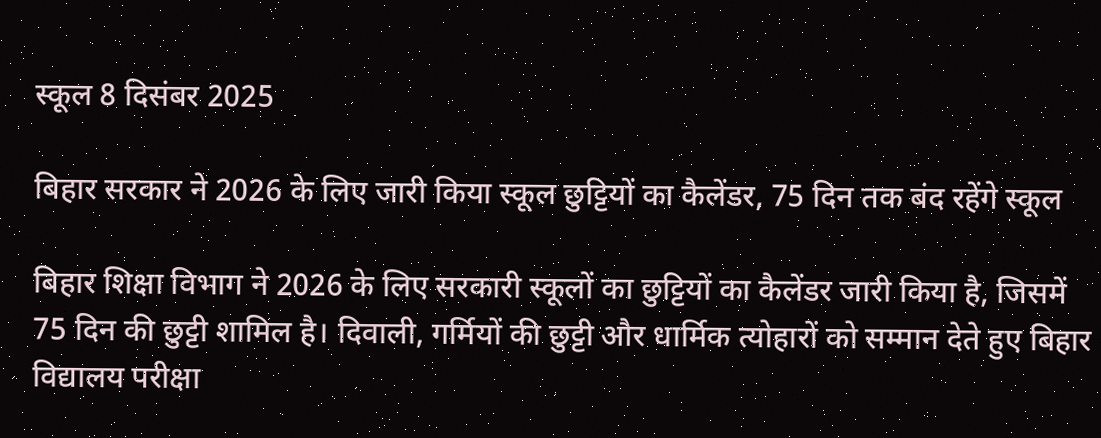स्कूल 8 दिसंबर 2025

बिहार सरकार ने 2026 के लिए जारी किया स्कूल छुट्टियों का कैलेंडर, 75 दिन तक बंद रहेंगे स्कूल

बिहार शिक्षा विभाग ने 2026 के लिए सरकारी स्कूलों का छुट्टियों का कैलेंडर जारी किया है, जिसमें 75 दिन की छुट्टी शामिल है। दिवाली, गर्मियों की छुट्टी और धार्मिक त्योहारों को सम्मान देते हुए बिहार विद्यालय परीक्षा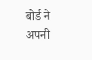बोर्ड ने अपनी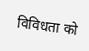विविधता को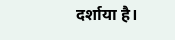दर्शाया है।